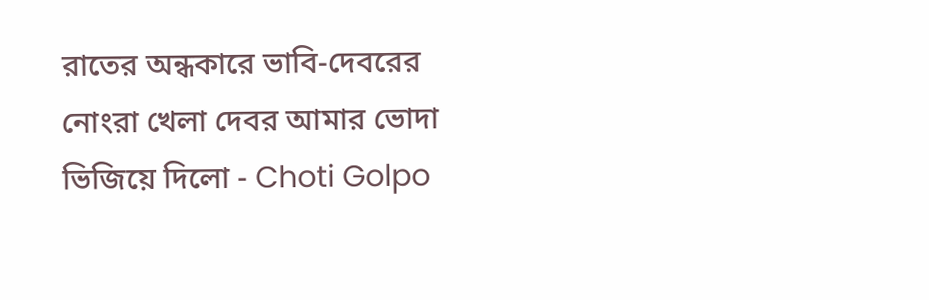রাতের অন্ধকারে ভাবি-দেবরের নোংরা খেলা দেবর আমার ভোদা ভিজিয়ে দিলো - Choti Golpo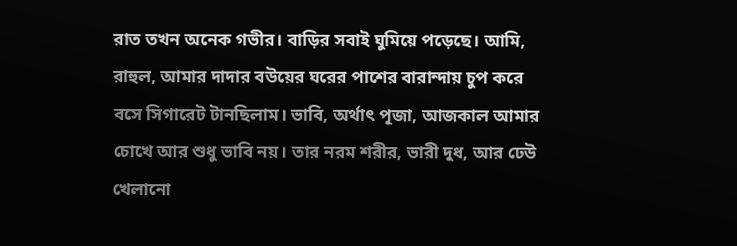রাত তখন অনেক গভীর। বাড়ির সবাই ঘুমিয়ে পড়েছে। আমি, রাহুল, আমার দাদার বউয়ের ঘরের পাশের বারান্দায় চুপ করে বসে সিগারেট টানছিলাম। ভাবি, অর্থাৎ পূজা, আজকাল আমার চোখে আর শুধু ভাবি নয়। তার নরম শরীর, ভারী দুধ, আর ঢেউ খেলানো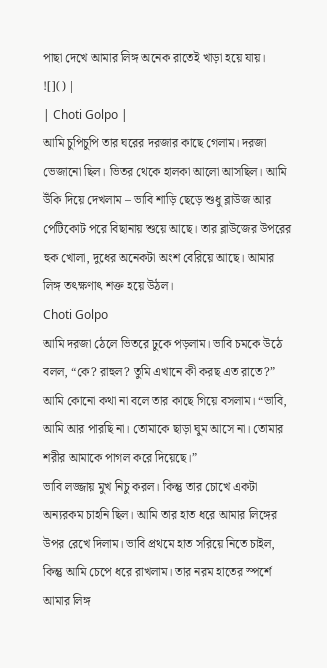পাছা দেখে আমার লিঙ্গ অনেক রাতেই খাড়া হয়ে যায়।
![]() |
| Choti Golpo |
আমি চুপিচুপি তার ঘরের দরজার কাছে গেলাম। দরজা ভেজানো ছিল। ভিতর থেকে হালকা আলো আসছিল। আমি উঁকি দিয়ে দেখলাম – ভাবি শাড়ি ছেড়ে শুধু ব্লাউজ আর পেটিকোট পরে বিছানায় শুয়ে আছে। তার ব্লাউজের উপরের হুক খোলা, দুধের অনেকটা অংশ বেরিয়ে আছে। আমার লিঙ্গ তৎক্ষণাৎ শক্ত হয়ে উঠল।
Choti Golpo
আমি দরজা ঠেলে ভিতরে ঢুকে পড়লাম। ভাবি চমকে উঠে বলল, “কে? রাহুল? তুমি এখানে কী করছ এত রাতে?”
আমি কোনো কথা না বলে তার কাছে গিয়ে বসলাম। “ভাবি, আমি আর পারছি না। তোমাকে ছাড়া ঘুম আসে না। তোমার শরীর আমাকে পাগল করে দিয়েছে।”
ভাবি লজ্জায় মুখ নিচু করল। কিন্তু তার চোখে একটা অন্যরকম চাহনি ছিল। আমি তার হাত ধরে আমার লিঙ্গের উপর রেখে দিলাম। ভাবি প্রথমে হাত সরিয়ে নিতে চাইল, কিন্তু আমি চেপে ধরে রাখলাম। তার নরম হাতের স্পর্শে আমার লিঙ্গ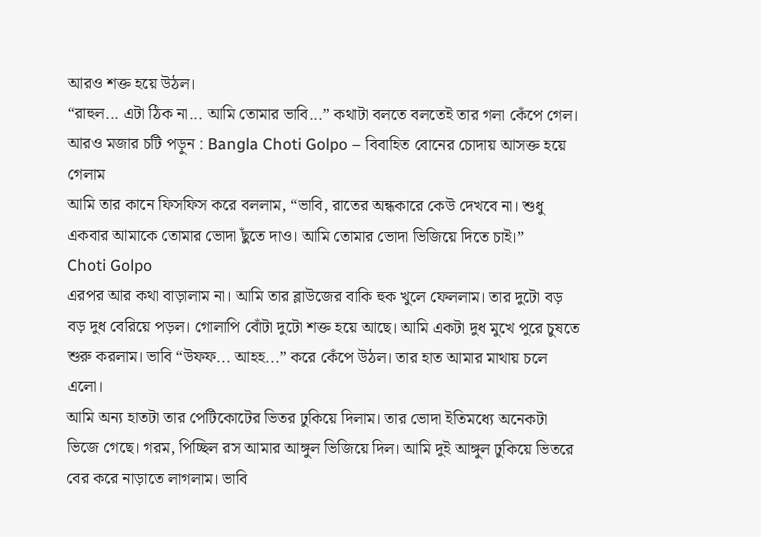আরও শক্ত হয়ে উঠল।
“রাহুল... এটা ঠিক না... আমি তোমার ভাবি...” কথাটা বলতে বলতেই তার গলা কেঁপে গেল।
আরও মজার চটি পড়ুন : Bangla Choti Golpo – বিবাহিত বোনের চোদায় আসক্ত হয়ে গেলাম
আমি তার কানে ফিসফিস করে বললাম, “ভাবি, রাতের অন্ধকারে কেউ দেখবে না। শুধু একবার আমাকে তোমার ভোদা ছুঁতে দাও। আমি তোমার ভোদা ভিজিয়ে দিতে চাই।”
Choti Golpo
এরপর আর কথা বাড়ালাম না। আমি তার ব্লাউজের বাকি হুক খুলে ফেললাম। তার দুটো বড় বড় দুধ বেরিয়ে পড়ল। গোলাপি বোঁটা দুটো শক্ত হয়ে আছে। আমি একটা দুধ মুখে পুরে চুষতে শুরু করলাম। ভাবি “উফফ... আহহ...” করে কেঁপে উঠল। তার হাত আমার মাথায় চলে এলো।
আমি অন্য হাতটা তার পেটিকোটের ভিতর ঢুকিয়ে দিলাম। তার ভোদা ইতিমধ্যে অনেকটা ভিজে গেছে। গরম, পিচ্ছিল রস আমার আঙ্গুল ভিজিয়ে দিল। আমি দুই আঙ্গুল ঢুকিয়ে ভিতরে বের করে নাড়াতে লাগলাম। ভাবি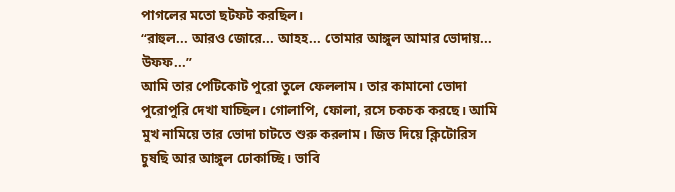পাগলের মতো ছটফট করছিল।
“রাহুল... আরও জোরে... আহহ... তোমার আঙ্গুল আমার ভোদায়... উফফ...”
আমি তার পেটিকোট পুরো তুলে ফেললাম। তার কামানো ভোদা পুরোপুরি দেখা যাচ্ছিল। গোলাপি, ফোলা, রসে চকচক করছে। আমি মুখ নামিয়ে তার ভোদা চাটতে শুরু করলাম। জিভ দিয়ে ক্লিটোরিস চুষছি আর আঙ্গুল ঢোকাচ্ছি। ভাবি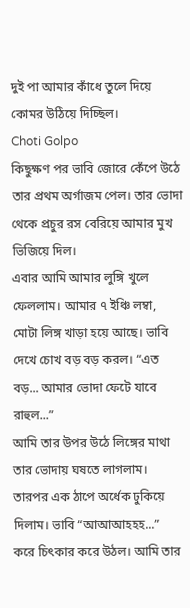দুই পা আমার কাঁধে তুলে দিয়ে কোমর উঠিয়ে দিচ্ছিল।
Choti Golpo
কিছুক্ষণ পর ভাবি জোরে কেঁপে উঠে তার প্রথম অর্গাজম পেল। তার ভোদা থেকে প্রচুর রস বেরিয়ে আমার মুখ ভিজিয়ে দিল।
এবার আমি আমার লুঙ্গি খুলে ফেললাম। আমার ৭ ইঞ্চি লম্বা, মোটা লিঙ্গ খাড়া হয়ে আছে। ভাবি দেখে চোখ বড় বড় করল। “এত বড়... আমার ভোদা ফেটে যাবে রাহুল...”
আমি তার উপর উঠে লিঙ্গের মাথা তার ভোদায় ঘষতে লাগলাম। তারপর এক ঠাপে অর্ধেক ঢুকিয়ে দিলাম। ভাবি “আআআহহহ...” করে চিৎকার করে উঠল। আমি তার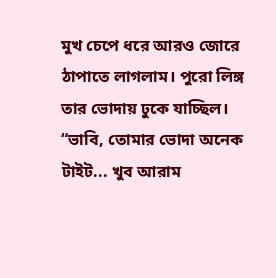মুখ চেপে ধরে আরও জোরে ঠাপাতে লাগলাম। পুরো লিঙ্গ তার ভোদায় ঢুকে যাচ্ছিল।
“ভাবি, তোমার ভোদা অনেক টাইট... খুব আরাম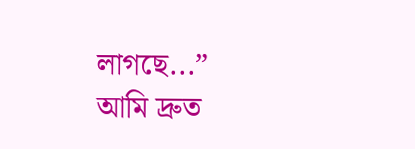লাগছে...”
আমি দ্রুত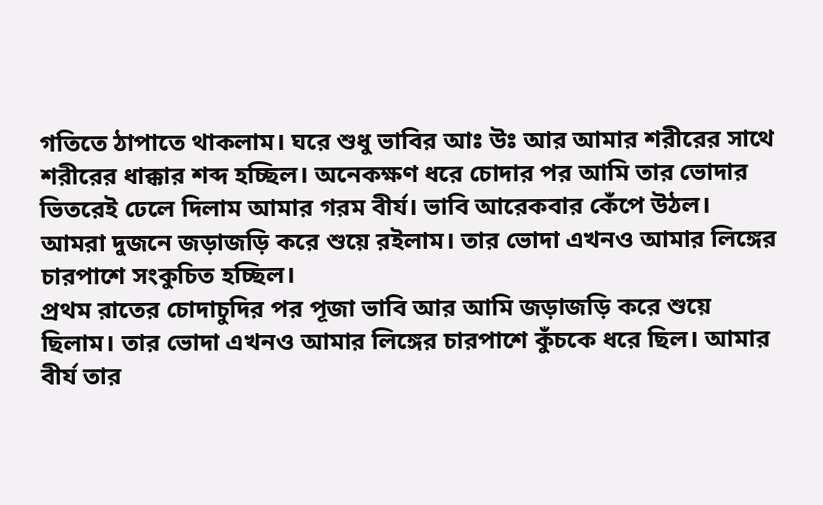গতিতে ঠাপাতে থাকলাম। ঘরে শুধু ভাবির আঃ উঃ আর আমার শরীরের সাথে শরীরের ধাক্কার শব্দ হচ্ছিল। অনেকক্ষণ ধরে চোদার পর আমি তার ভোদার ভিতরেই ঢেলে দিলাম আমার গরম বীর্য। ভাবি আরেকবার কেঁপে উঠল।
আমরা দুজনে জড়াজড়ি করে শুয়ে রইলাম। তার ভোদা এখনও আমার লিঙ্গের চারপাশে সংকুচিত হচ্ছিল।
প্রথম রাতের চোদাচুদির পর পূজা ভাবি আর আমি জড়াজড়ি করে শুয়ে ছিলাম। তার ভোদা এখনও আমার লিঙ্গের চারপাশে কুঁচকে ধরে ছিল। আমার বীর্য তার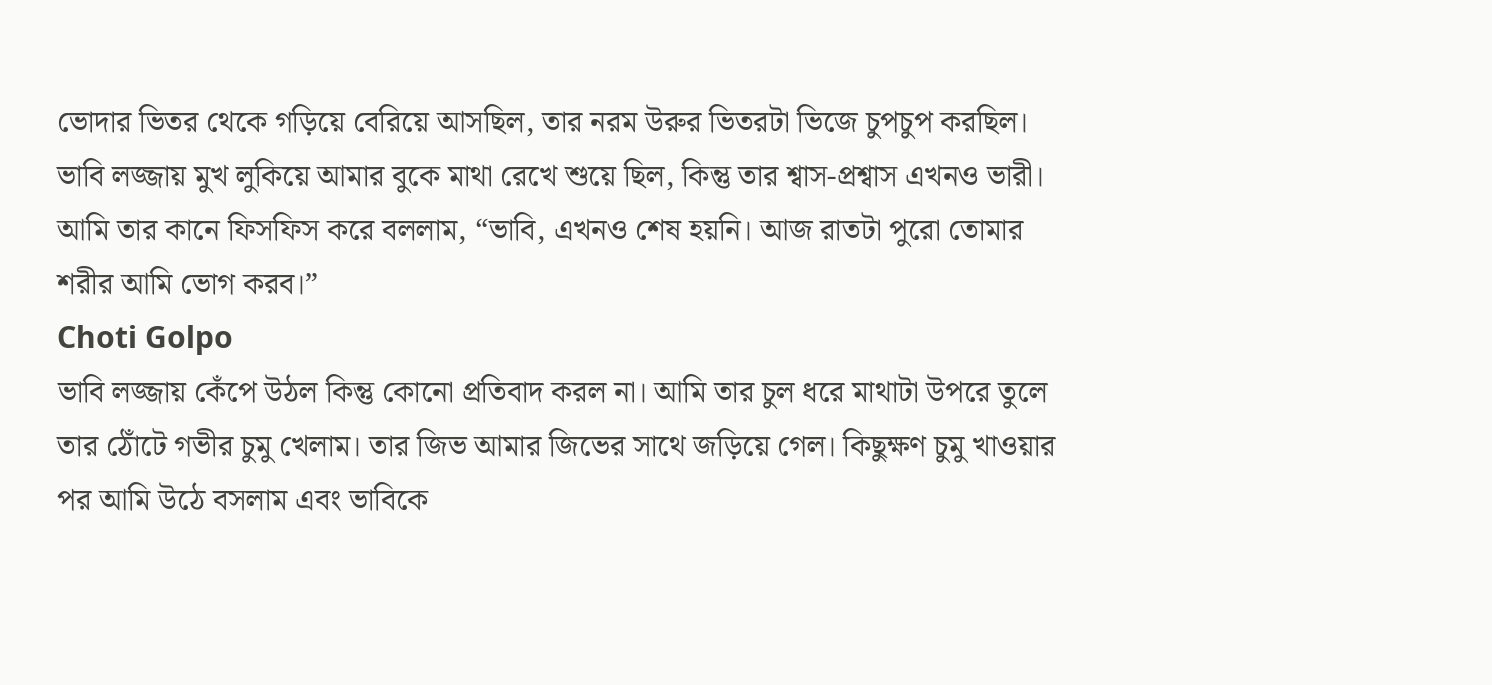ভোদার ভিতর থেকে গড়িয়ে বেরিয়ে আসছিল, তার নরম উরুর ভিতরটা ভিজে চুপচুপ করছিল। ভাবি লজ্জায় মুখ লুকিয়ে আমার বুকে মাথা রেখে শুয়ে ছিল, কিন্তু তার শ্বাস-প্রশ্বাস এখনও ভারী।
আমি তার কানে ফিসফিস করে বললাম, “ভাবি, এখনও শেষ হয়নি। আজ রাতটা পুরো তোমার শরীর আমি ভোগ করব।”
Choti Golpo
ভাবি লজ্জায় কেঁপে উঠল কিন্তু কোনো প্রতিবাদ করল না। আমি তার চুল ধরে মাথাটা উপরে তুলে তার ঠোঁটে গভীর চুমু খেলাম। তার জিভ আমার জিভের সাথে জড়িয়ে গেল। কিছুক্ষণ চুমু খাওয়ার পর আমি উঠে বসলাম এবং ভাবিকে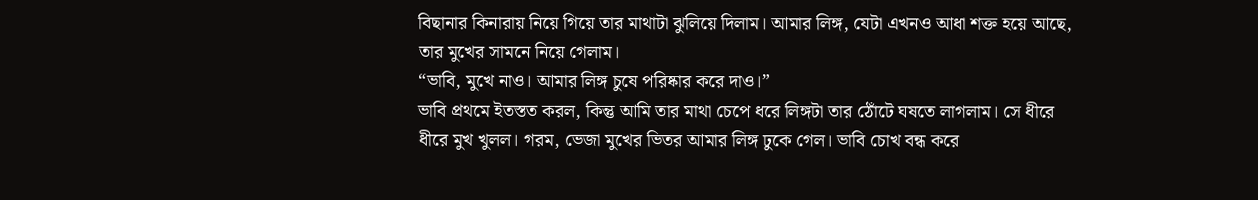বিছানার কিনারায় নিয়ে গিয়ে তার মাথাটা ঝুলিয়ে দিলাম। আমার লিঙ্গ, যেটা এখনও আধা শক্ত হয়ে আছে, তার মুখের সামনে নিয়ে গেলাম।
“ভাবি, মুখে নাও। আমার লিঙ্গ চুষে পরিষ্কার করে দাও।”
ভাবি প্রথমে ইতস্তত করল, কিন্তু আমি তার মাথা চেপে ধরে লিঙ্গটা তার ঠোঁটে ঘষতে লাগলাম। সে ধীরে ধীরে মুখ খুলল। গরম, ভেজা মুখের ভিতর আমার লিঙ্গ ঢুকে গেল। ভাবি চোখ বন্ধ করে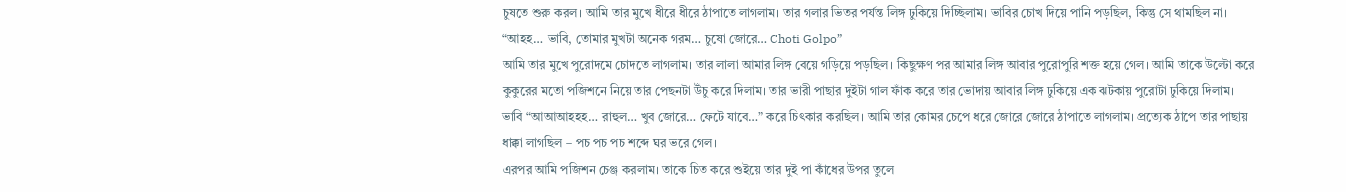চুষতে শুরু করল। আমি তার মুখে ধীরে ধীরে ঠাপাতে লাগলাম। তার গলার ভিতর পর্যন্ত লিঙ্গ ঢুকিয়ে দিচ্ছিলাম। ভাবির চোখ দিয়ে পানি পড়ছিল, কিন্তু সে থামছিল না।
“আহহ… ভাবি, তোমার মুখটা অনেক গরম… চুষো জোরে… Choti Golpo”
আমি তার মুখে পুরোদমে চোদতে লাগলাম। তার লালা আমার লিঙ্গ বেয়ে গড়িয়ে পড়ছিল। কিছুক্ষণ পর আমার লিঙ্গ আবার পুরোপুরি শক্ত হয়ে গেল। আমি তাকে উল্টো করে কুকুরের মতো পজিশনে নিয়ে তার পেছনটা উঁচু করে দিলাম। তার ভারী পাছার দুইটা গাল ফাঁক করে তার ভোদায় আবার লিঙ্গ ঢুকিয়ে এক ঝটকায় পুরোটা ঢুকিয়ে দিলাম।
ভাবি “আআআহহহ… রাহুল… খুব জোরে… ফেটে যাবে…” করে চিৎকার করছিল। আমি তার কোমর চেপে ধরে জোরে জোরে ঠাপাতে লাগলাম। প্রত্যেক ঠাপে তার পাছায় ধাক্কা লাগছিল – পচ পচ পচ শব্দে ঘর ভরে গেল।
এরপর আমি পজিশন চেঞ্জ করলাম। তাকে চিত করে শুইয়ে তার দুই পা কাঁধের উপর তুলে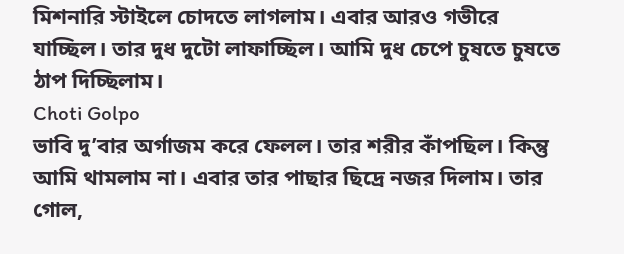মিশনারি স্টাইলে চোদতে লাগলাম। এবার আরও গভীরে যাচ্ছিল। তার দুধ দুটো লাফাচ্ছিল। আমি দুধ চেপে চুষতে চুষতে ঠাপ দিচ্ছিলাম।
Choti Golpo
ভাবি দু’বার অর্গাজম করে ফেলল। তার শরীর কাঁপছিল। কিন্তু আমি থামলাম না। এবার তার পাছার ছিদ্রে নজর দিলাম। তার গোল,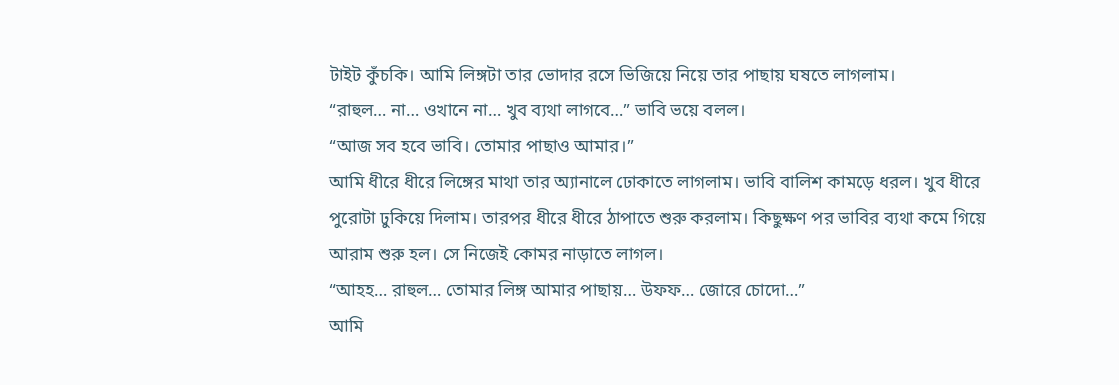টাইট কুঁচকি। আমি লিঙ্গটা তার ভোদার রসে ভিজিয়ে নিয়ে তার পাছায় ঘষতে লাগলাম।
“রাহুল… না… ওখানে না… খুব ব্যথা লাগবে…” ভাবি ভয়ে বলল।
“আজ সব হবে ভাবি। তোমার পাছাও আমার।”
আমি ধীরে ধীরে লিঙ্গের মাথা তার অ্যানালে ঢোকাতে লাগলাম। ভাবি বালিশ কামড়ে ধরল। খুব ধীরে পুরোটা ঢুকিয়ে দিলাম। তারপর ধীরে ধীরে ঠাপাতে শুরু করলাম। কিছুক্ষণ পর ভাবির ব্যথা কমে গিয়ে আরাম শুরু হল। সে নিজেই কোমর নাড়াতে লাগল।
“আহহ… রাহুল… তোমার লিঙ্গ আমার পাছায়… উফফ… জোরে চোদো…”
আমি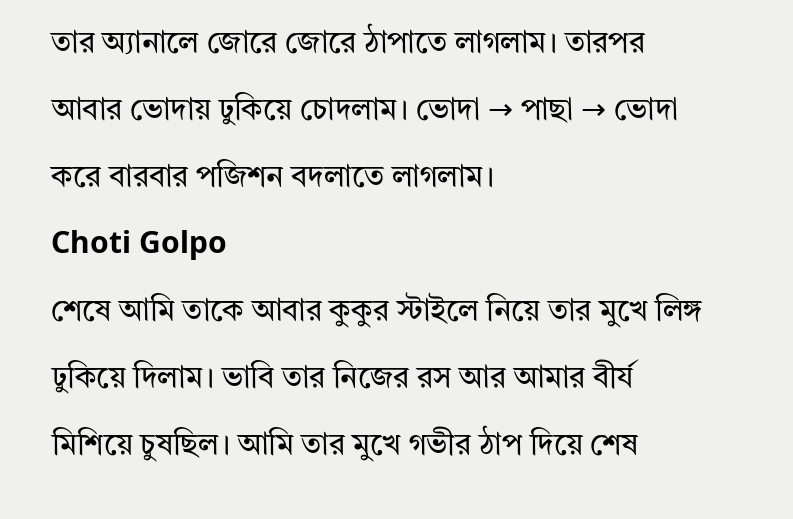তার অ্যানালে জোরে জোরে ঠাপাতে লাগলাম। তারপর আবার ভোদায় ঢুকিয়ে চোদলাম। ভোদা → পাছা → ভোদা করে বারবার পজিশন বদলাতে লাগলাম।
Choti Golpo
শেষে আমি তাকে আবার কুকুর স্টাইলে নিয়ে তার মুখে লিঙ্গ ঢুকিয়ে দিলাম। ভাবি তার নিজের রস আর আমার বীর্য মিশিয়ে চুষছিল। আমি তার মুখে গভীর ঠাপ দিয়ে শেষ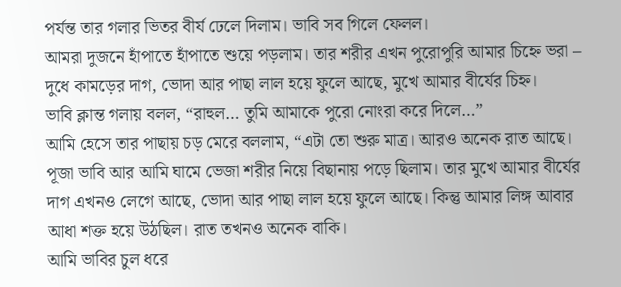পর্যন্ত তার গলার ভিতর বীর্য ঢেলে দিলাম। ভাবি সব গিলে ফেলল।
আমরা দুজনে হাঁপাতে হাঁপাতে শুয়ে পড়লাম। তার শরীর এখন পুরোপুরি আমার চিহ্নে ভরা – দুধে কামড়ের দাগ, ভোদা আর পাছা লাল হয়ে ফুলে আছে, মুখে আমার বীর্যের চিহ্ন।
ভাবি ক্লান্ত গলায় বলল, “রাহুল… তুমি আমাকে পুরো নোংরা করে দিলে…”
আমি হেসে তার পাছায় চড় মেরে বললাম, “এটা তো শুরু মাত্র। আরও অনেক রাত আছে।
পূজা ভাবি আর আমি ঘামে ভেজা শরীর নিয়ে বিছানায় পড়ে ছিলাম। তার মুখে আমার বীর্যের দাগ এখনও লেগে আছে, ভোদা আর পাছা লাল হয়ে ফুলে আছে। কিন্তু আমার লিঙ্গ আবার আধা শক্ত হয়ে উঠছিল। রাত তখনও অনেক বাকি।
আমি ভাবির চুল ধরে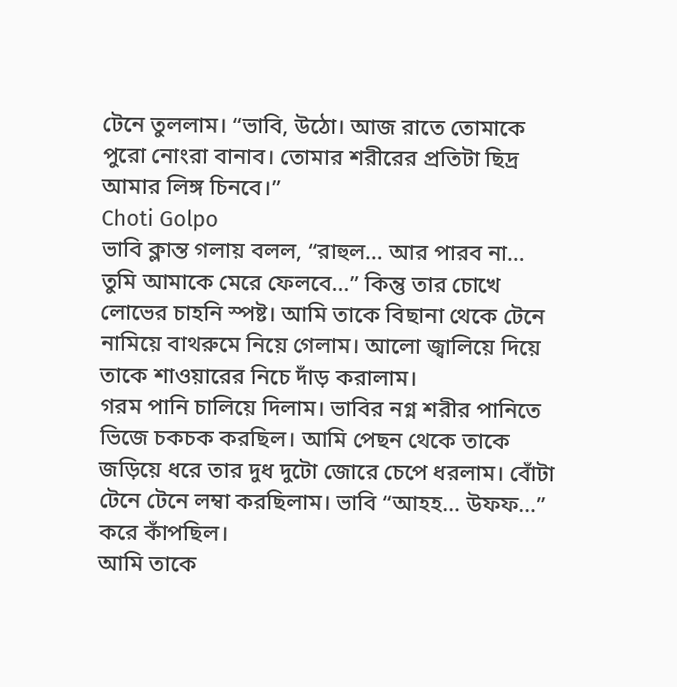টেনে তুললাম। “ভাবি, উঠো। আজ রাতে তোমাকে পুরো নোংরা বানাব। তোমার শরীরের প্রতিটা ছিদ্র আমার লিঙ্গ চিনবে।”
Choti Golpo
ভাবি ক্লান্ত গলায় বলল, “রাহুল… আর পারব না… তুমি আমাকে মেরে ফেলবে…” কিন্তু তার চোখে লোভের চাহনি স্পষ্ট। আমি তাকে বিছানা থেকে টেনে নামিয়ে বাথরুমে নিয়ে গেলাম। আলো জ্বালিয়ে দিয়ে তাকে শাওয়ারের নিচে দাঁড় করালাম।
গরম পানি চালিয়ে দিলাম। ভাবির নগ্ন শরীর পানিতে ভিজে চকচক করছিল। আমি পেছন থেকে তাকে জড়িয়ে ধরে তার দুধ দুটো জোরে চেপে ধরলাম। বোঁটা টেনে টেনে লম্বা করছিলাম। ভাবি “আহহ… উফফ…” করে কাঁপছিল।
আমি তাকে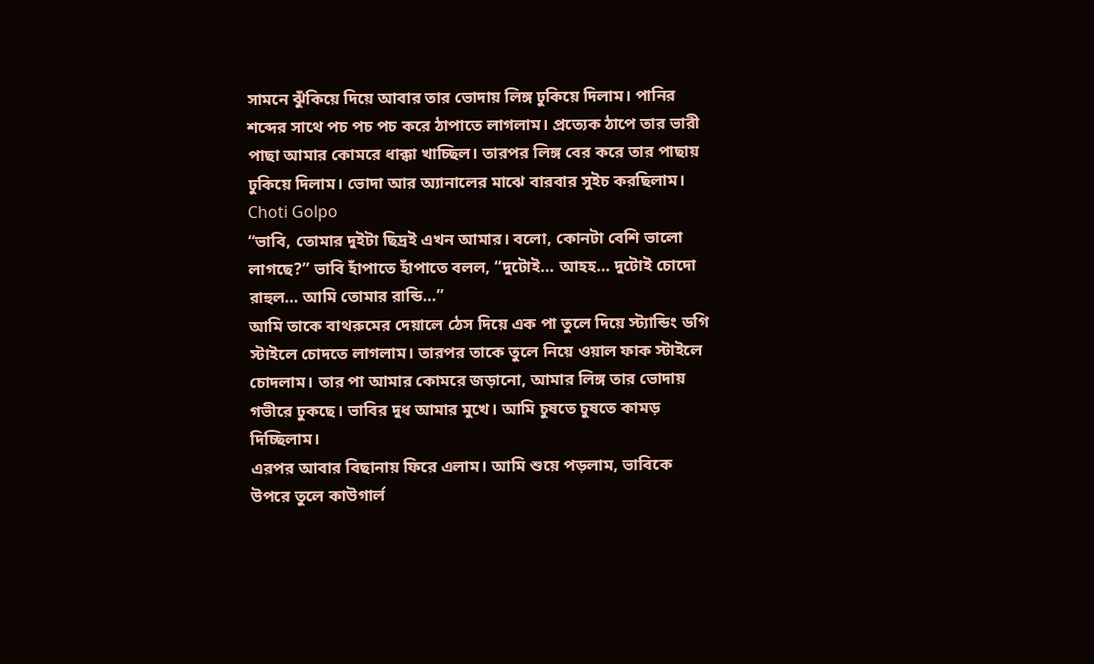সামনে ঝুঁকিয়ে দিয়ে আবার তার ভোদায় লিঙ্গ ঢুকিয়ে দিলাম। পানির শব্দের সাথে পচ পচ পচ করে ঠাপাতে লাগলাম। প্রত্যেক ঠাপে তার ভারী পাছা আমার কোমরে ধাক্কা খাচ্ছিল। তারপর লিঙ্গ বের করে তার পাছায় ঢুকিয়ে দিলাম। ভোদা আর অ্যানালের মাঝে বারবার সুইচ করছিলাম।
Choti Golpo
“ভাবি, তোমার দুইটা ছিদ্রই এখন আমার। বলো, কোনটা বেশি ভালো লাগছে?” ভাবি হাঁপাতে হাঁপাতে বলল, “দুটোই… আহহ… দুটোই চোদো রাহুল… আমি তোমার রান্ডি…”
আমি তাকে বাথরুমের দেয়ালে ঠেস দিয়ে এক পা তুলে দিয়ে স্ট্যান্ডিং ডগি স্টাইলে চোদতে লাগলাম। তারপর তাকে তুলে নিয়ে ওয়াল ফাক স্টাইলে চোদলাম। তার পা আমার কোমরে জড়ানো, আমার লিঙ্গ তার ভোদায় গভীরে ঢুকছে। ভাবির দুধ আমার মুখে। আমি চুষতে চুষতে কামড় দিচ্ছিলাম।
এরপর আবার বিছানায় ফিরে এলাম। আমি শুয়ে পড়লাম, ভাবিকে উপরে তুলে কাউগার্ল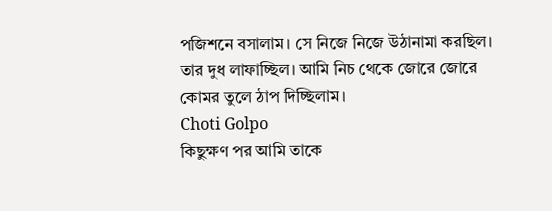পজিশনে বসালাম। সে নিজে নিজে উঠানামা করছিল। তার দুধ লাফাচ্ছিল। আমি নিচ থেকে জোরে জোরে কোমর তুলে ঠাপ দিচ্ছিলাম।
Choti Golpo
কিছুক্ষণ পর আমি তাকে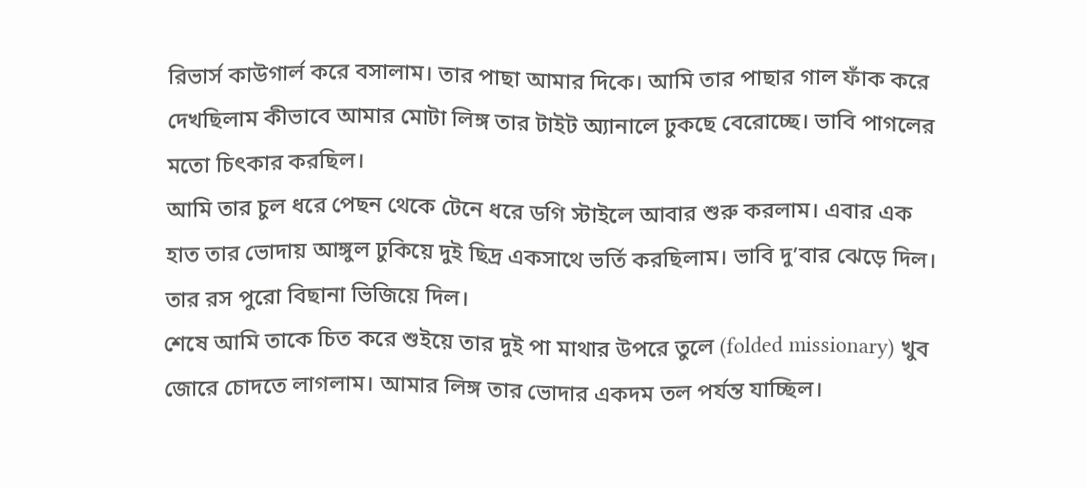রিভার্স কাউগার্ল করে বসালাম। তার পাছা আমার দিকে। আমি তার পাছার গাল ফাঁক করে দেখছিলাম কীভাবে আমার মোটা লিঙ্গ তার টাইট অ্যানালে ঢুকছে বেরোচ্ছে। ভাবি পাগলের মতো চিৎকার করছিল।
আমি তার চুল ধরে পেছন থেকে টেনে ধরে ডগি স্টাইলে আবার শুরু করলাম। এবার এক হাত তার ভোদায় আঙ্গুল ঢুকিয়ে দুই ছিদ্র একসাথে ভর্তি করছিলাম। ভাবি দু’বার ঝেড়ে দিল। তার রস পুরো বিছানা ভিজিয়ে দিল।
শেষে আমি তাকে চিত করে শুইয়ে তার দুই পা মাথার উপরে তুলে (folded missionary) খুব জোরে চোদতে লাগলাম। আমার লিঙ্গ তার ভোদার একদম তল পর্যন্ত যাচ্ছিল।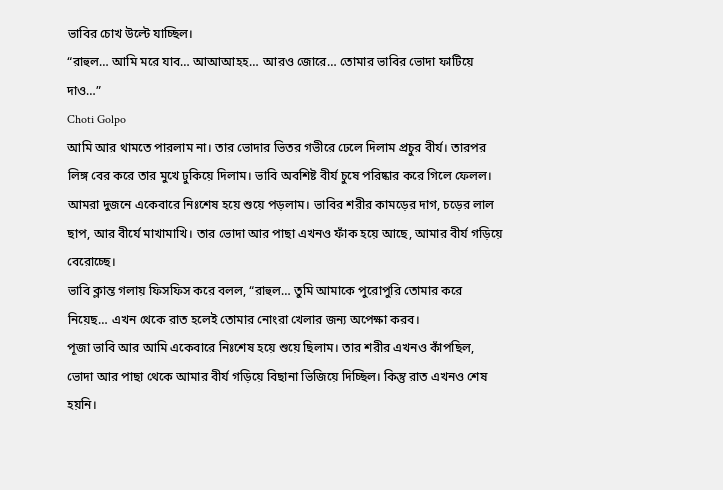ভাবির চোখ উল্টে যাচ্ছিল।
“রাহুল… আমি মরে যাব… আআআহহ… আরও জোরে… তোমার ভাবির ভোদা ফাটিয়ে দাও…”
Choti Golpo
আমি আর থামতে পারলাম না। তার ভোদার ভিতর গভীরে ঢেলে দিলাম প্রচুর বীর্য। তারপর লিঙ্গ বের করে তার মুখে ঢুকিয়ে দিলাম। ভাবি অবশিষ্ট বীর্য চুষে পরিষ্কার করে গিলে ফেলল।
আমরা দুজনে একেবারে নিঃশেষ হয়ে শুয়ে পড়লাম। ভাবির শরীর কামড়ের দাগ, চড়ের লাল ছাপ, আর বীর্যে মাখামাখি। তার ভোদা আর পাছা এখনও ফাঁক হয়ে আছে, আমার বীর্য গড়িয়ে বেরোচ্ছে।
ভাবি ক্লান্ত গলায় ফিসফিস করে বলল, “রাহুল… তুমি আমাকে পুরোপুরি তোমার করে নিয়েছ… এখন থেকে রাত হলেই তোমার নোংরা খেলার জন্য অপেক্ষা করব।
পূজা ভাবি আর আমি একেবারে নিঃশেষ হয়ে শুয়ে ছিলাম। তার শরীর এখনও কাঁপছিল, ভোদা আর পাছা থেকে আমার বীর্য গড়িয়ে বিছানা ভিজিয়ে দিচ্ছিল। কিন্তু রাত এখনও শেষ হয়নি।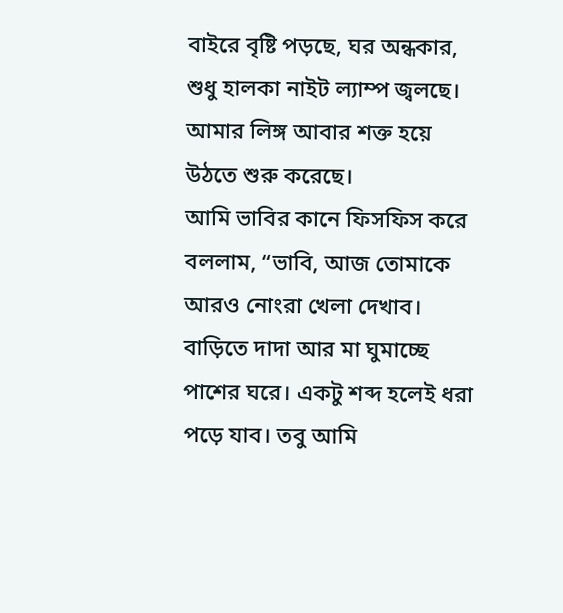বাইরে বৃষ্টি পড়ছে, ঘর অন্ধকার, শুধু হালকা নাইট ল্যাম্প জ্বলছে। আমার লিঙ্গ আবার শক্ত হয়ে উঠতে শুরু করেছে।
আমি ভাবির কানে ফিসফিস করে বললাম, “ভাবি, আজ তোমাকে আরও নোংরা খেলা দেখাব। বাড়িতে দাদা আর মা ঘুমাচ্ছে পাশের ঘরে। একটু শব্দ হলেই ধরা পড়ে যাব। তবু আমি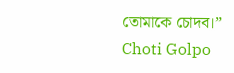তোমাকে চোদব।”
Choti Golpo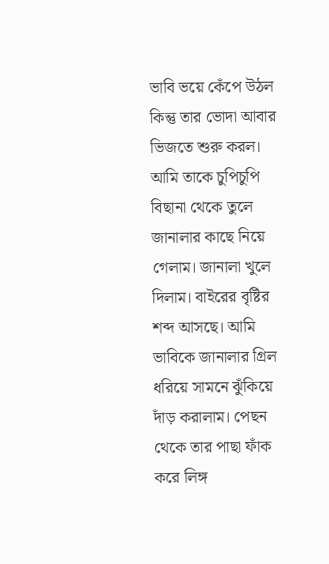ভাবি ভয়ে কেঁপে উঠল কিন্তু তার ভোদা আবার ভিজতে শুরু করল। আমি তাকে চুপিচুপি বিছানা থেকে তুলে জানালার কাছে নিয়ে গেলাম। জানালা খুলে দিলাম। বাইরের বৃষ্টির শব্দ আসছে। আমি ভাবিকে জানালার গ্রিল ধরিয়ে সামনে ঝুঁকিয়ে দাঁড় করালাম। পেছন থেকে তার পাছা ফাঁক করে লিঙ্গ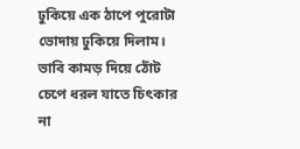ঢুকিয়ে এক ঠাপে পুরোটা ভোদায় ঢুকিয়ে দিলাম।
ভাবি কামড় দিয়ে ঠোঁট চেপে ধরল যাতে চিৎকার না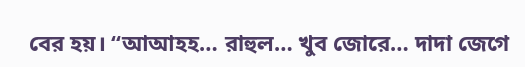বের হয়। “আআহহ… রাহুল… খুব জোরে… দাদা জেগে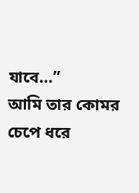যাবে…”
আমি তার কোমর চেপে ধরে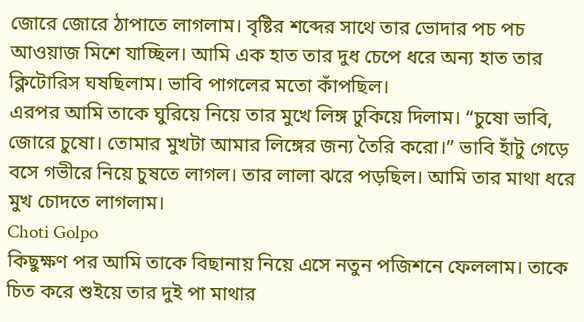জোরে জোরে ঠাপাতে লাগলাম। বৃষ্টির শব্দের সাথে তার ভোদার পচ পচ আওয়াজ মিশে যাচ্ছিল। আমি এক হাত তার দুধ চেপে ধরে অন্য হাত তার ক্লিটোরিস ঘষছিলাম। ভাবি পাগলের মতো কাঁপছিল।
এরপর আমি তাকে ঘুরিয়ে নিয়ে তার মুখে লিঙ্গ ঢুকিয়ে দিলাম। “চুষো ভাবি, জোরে চুষো। তোমার মুখটা আমার লিঙ্গের জন্য তৈরি করো।” ভাবি হাঁটু গেড়ে বসে গভীরে নিয়ে চুষতে লাগল। তার লালা ঝরে পড়ছিল। আমি তার মাথা ধরে মুখ চোদতে লাগলাম।
Choti Golpo
কিছুক্ষণ পর আমি তাকে বিছানায় নিয়ে এসে নতুন পজিশনে ফেললাম। তাকে চিত করে শুইয়ে তার দুই পা মাথার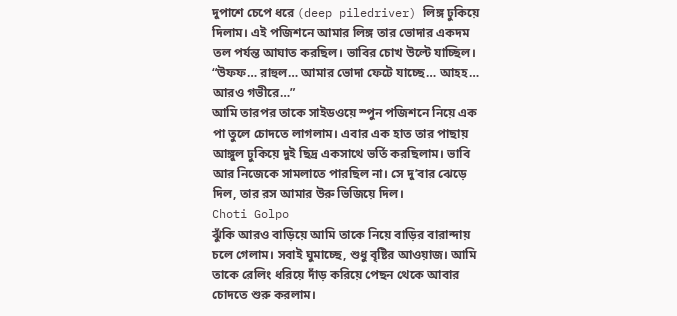দুপাশে চেপে ধরে (deep piledriver) লিঙ্গ ঢুকিয়ে দিলাম। এই পজিশনে আমার লিঙ্গ তার ভোদার একদম তল পর্যন্ত আঘাত করছিল। ভাবির চোখ উল্টে যাচ্ছিল।
“উফফ… রাহুল… আমার ভোদা ফেটে যাচ্ছে… আহহ… আরও গভীরে…”
আমি তারপর তাকে সাইডওয়ে স্পুন পজিশনে নিয়ে এক পা তুলে চোদতে লাগলাম। এবার এক হাত তার পাছায় আঙ্গুল ঢুকিয়ে দুই ছিদ্র একসাথে ভর্তি করছিলাম। ভাবি আর নিজেকে সামলাতে পারছিল না। সে দু’বার ঝেড়ে দিল, তার রস আমার উরু ভিজিয়ে দিল।
Choti Golpo
ঝুঁকি আরও বাড়িয়ে আমি তাকে নিয়ে বাড়ির বারান্দায় চলে গেলাম। সবাই ঘুমাচ্ছে, শুধু বৃষ্টির আওয়াজ। আমি তাকে রেলিং ধরিয়ে দাঁড় করিয়ে পেছন থেকে আবার চোদতে শুরু করলাম।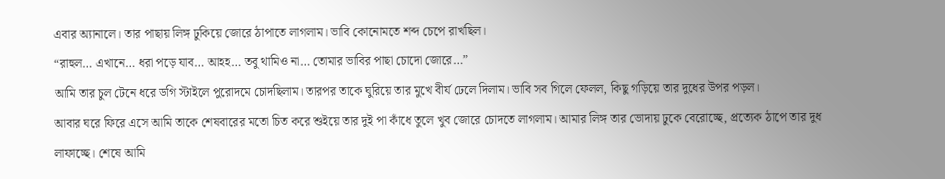এবার অ্যানালে। তার পাছায় লিঙ্গ ঢুকিয়ে জোরে ঠাপাতে লাগলাম। ভাবি কোনোমতে শব্দ চেপে রাখছিল।
“রাহুল… এখানে… ধরা পড়ে যাব… আহহ… তবু থামিও না… তোমার ভাবির পাছা চোদো জোরে…”
আমি তার চুল টেনে ধরে ডগি স্টাইলে পুরোদমে চোদছিলাম। তারপর তাকে ঘুরিয়ে তার মুখে বীর্য ঢেলে দিলাম। ভাবি সব গিলে ফেলল, কিছু গড়িয়ে তার দুধের উপর পড়ল।
আবার ঘরে ফিরে এসে আমি তাকে শেষবারের মতো চিত করে শুইয়ে তার দুই পা কাঁধে তুলে খুব জোরে চোদতে লাগলাম। আমার লিঙ্গ তার ভোদায় ঢুকে বেরোচ্ছে, প্রত্যেক ঠাপে তার দুধ লাফাচ্ছে। শেষে আমি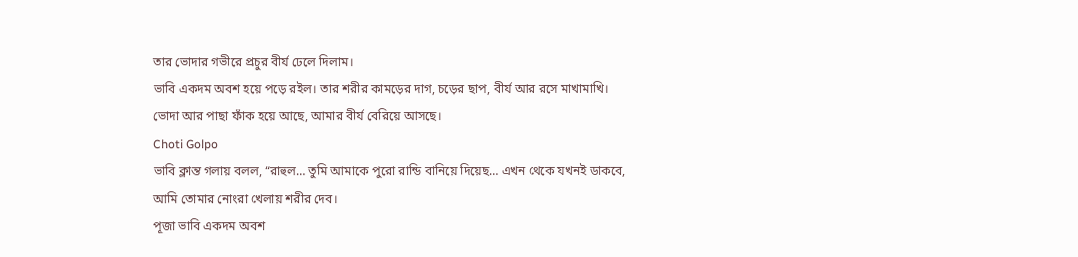তার ভোদার গভীরে প্রচুর বীর্য ঢেলে দিলাম।
ভাবি একদম অবশ হয়ে পড়ে রইল। তার শরীর কামড়ের দাগ, চড়ের ছাপ, বীর্য আর রসে মাখামাখি। ভোদা আর পাছা ফাঁক হয়ে আছে, আমার বীর্য বেরিয়ে আসছে।
Choti Golpo
ভাবি ক্লান্ত গলায় বলল, “রাহুল… তুমি আমাকে পুরো রান্ডি বানিয়ে দিয়েছ… এখন থেকে যখনই ডাকবে, আমি তোমার নোংরা খেলায় শরীর দেব।
পূজা ভাবি একদম অবশ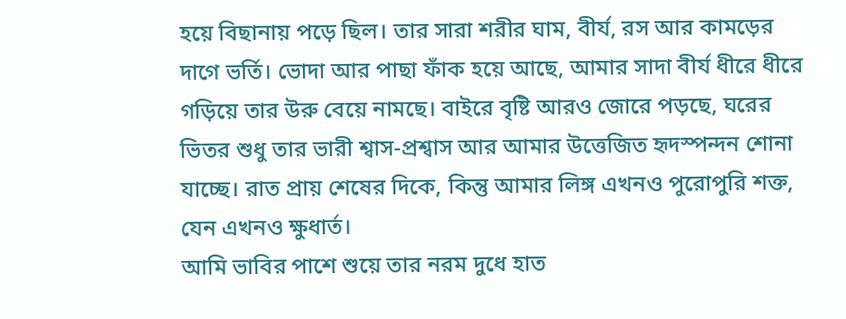হয়ে বিছানায় পড়ে ছিল। তার সারা শরীর ঘাম, বীর্য, রস আর কামড়ের দাগে ভর্তি। ভোদা আর পাছা ফাঁক হয়ে আছে, আমার সাদা বীর্য ধীরে ধীরে গড়িয়ে তার উরু বেয়ে নামছে। বাইরে বৃষ্টি আরও জোরে পড়ছে, ঘরের ভিতর শুধু তার ভারী শ্বাস-প্রশ্বাস আর আমার উত্তেজিত হৃদস্পন্দন শোনা যাচ্ছে। রাত প্রায় শেষের দিকে, কিন্তু আমার লিঙ্গ এখনও পুরোপুরি শক্ত, যেন এখনও ক্ষুধার্ত।
আমি ভাবির পাশে শুয়ে তার নরম দুধে হাত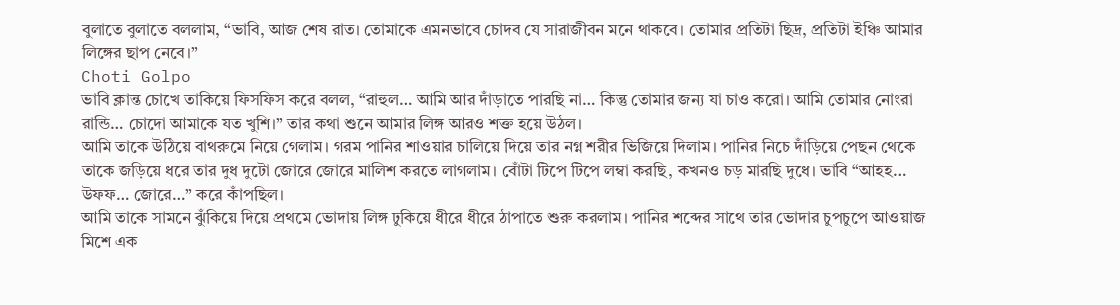বুলাতে বুলাতে বললাম, “ভাবি, আজ শেষ রাত। তোমাকে এমনভাবে চোদব যে সারাজীবন মনে থাকবে। তোমার প্রতিটা ছিদ্র, প্রতিটা ইঞ্চি আমার লিঙ্গের ছাপ নেবে।”
Choti Golpo
ভাবি ক্লান্ত চোখে তাকিয়ে ফিসফিস করে বলল, “রাহুল… আমি আর দাঁড়াতে পারছি না… কিন্তু তোমার জন্য যা চাও করো। আমি তোমার নোংরা রান্ডি… চোদো আমাকে যত খুশি।” তার কথা শুনে আমার লিঙ্গ আরও শক্ত হয়ে উঠল।
আমি তাকে উঠিয়ে বাথরুমে নিয়ে গেলাম। গরম পানির শাওয়ার চালিয়ে দিয়ে তার নগ্ন শরীর ভিজিয়ে দিলাম। পানির নিচে দাঁড়িয়ে পেছন থেকে তাকে জড়িয়ে ধরে তার দুধ দুটো জোরে জোরে মালিশ করতে লাগলাম। বোঁটা টিপে টিপে লম্বা করছি, কখনও চড় মারছি দুধে। ভাবি “আহহ… উফফ… জোরে…” করে কাঁপছিল।
আমি তাকে সামনে ঝুঁকিয়ে দিয়ে প্রথমে ভোদায় লিঙ্গ ঢুকিয়ে ধীরে ধীরে ঠাপাতে শুরু করলাম। পানির শব্দের সাথে তার ভোদার চুপচুপে আওয়াজ মিশে এক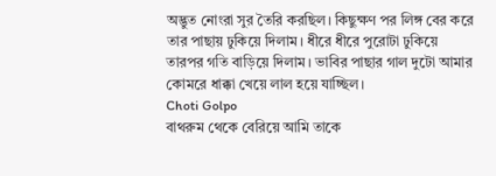অদ্ভুত নোংরা সুর তৈরি করছিল। কিছুক্ষণ পর লিঙ্গ বের করে তার পাছায় ঢুকিয়ে দিলাম। ধীরে ধীরে পুরোটা ঢুকিয়ে তারপর গতি বাড়িয়ে দিলাম। ভাবির পাছার গাল দুটো আমার কোমরে ধাক্কা খেয়ে লাল হয়ে যাচ্ছিল।
Choti Golpo
বাথরুম থেকে বেরিয়ে আমি তাকে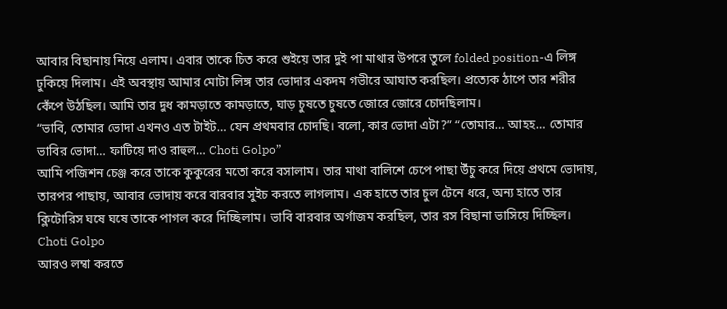আবার বিছানায় নিয়ে এলাম। এবার তাকে চিত করে শুইয়ে তার দুই পা মাথার উপরে তুলে folded position-এ লিঙ্গ ঢুকিয়ে দিলাম। এই অবস্থায় আমার মোটা লিঙ্গ তার ভোদার একদম গভীরে আঘাত করছিল। প্রত্যেক ঠাপে তার শরীর কেঁপে উঠছিল। আমি তার দুধ কামড়াতে কামড়াতে, ঘাড় চুষতে চুষতে জোরে জোরে চোদছিলাম।
“ভাবি, তোমার ভোদা এখনও এত টাইট… যেন প্রথমবার চোদছি। বলো, কার ভোদা এটা?” “তোমার… আহহ… তোমার ভাবির ভোদা… ফাটিয়ে দাও রাহুল… Choti Golpo”
আমি পজিশন চেঞ্জ করে তাকে কুকুরের মতো করে বসালাম। তার মাথা বালিশে চেপে পাছা উঁচু করে দিয়ে প্রথমে ভোদায়, তারপর পাছায়, আবার ভোদায় করে বারবার সুইচ করতে লাগলাম। এক হাতে তার চুল টেনে ধরে, অন্য হাতে তার ক্লিটোরিস ঘষে ঘষে তাকে পাগল করে দিচ্ছিলাম। ভাবি বারবার অর্গাজম করছিল, তার রস বিছানা ভাসিয়ে দিচ্ছিল।
Choti Golpo
আরও লম্বা করতে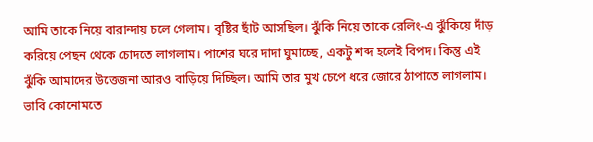আমি তাকে নিয়ে বারান্দায় চলে গেলাম। বৃষ্টির ছাঁট আসছিল। ঝুঁকি নিয়ে তাকে রেলিং-এ ঝুঁকিয়ে দাঁড় করিয়ে পেছন থেকে চোদতে লাগলাম। পাশের ঘরে দাদা ঘুমাচ্ছে, একটু শব্দ হলেই বিপদ। কিন্তু এই ঝুঁকি আমাদের উত্তেজনা আরও বাড়িয়ে দিচ্ছিল। আমি তার মুখ চেপে ধরে জোরে ঠাপাতে লাগলাম। ভাবি কোনোমতে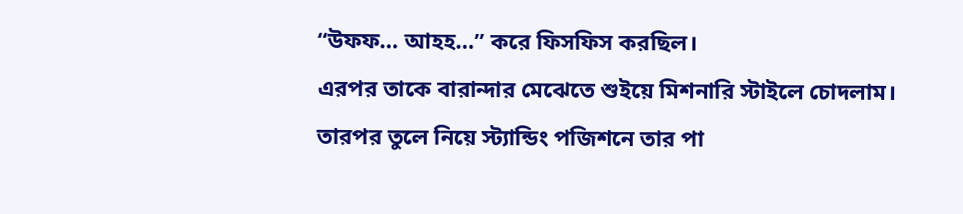“উফফ… আহহ…” করে ফিসফিস করছিল।
এরপর তাকে বারান্দার মেঝেতে শুইয়ে মিশনারি স্টাইলে চোদলাম। তারপর তুলে নিয়ে স্ট্যান্ডিং পজিশনে তার পা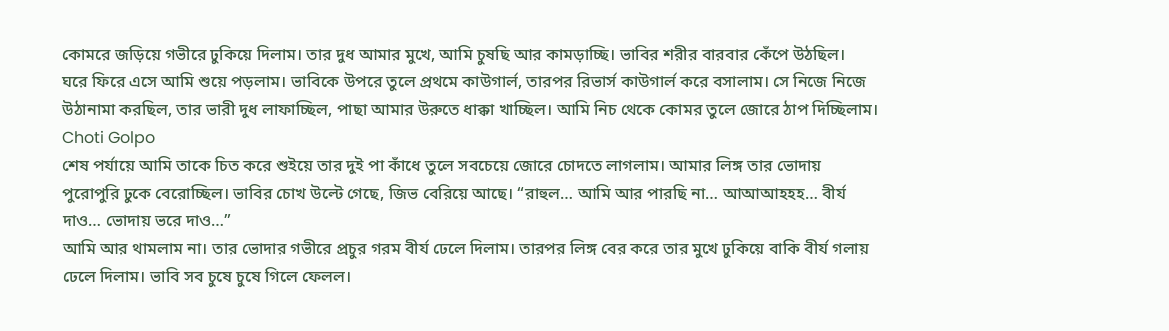কোমরে জড়িয়ে গভীরে ঢুকিয়ে দিলাম। তার দুধ আমার মুখে, আমি চুষছি আর কামড়াচ্ছি। ভাবির শরীর বারবার কেঁপে উঠছিল।
ঘরে ফিরে এসে আমি শুয়ে পড়লাম। ভাবিকে উপরে তুলে প্রথমে কাউগার্ল, তারপর রিভার্স কাউগার্ল করে বসালাম। সে নিজে নিজে উঠানামা করছিল, তার ভারী দুধ লাফাচ্ছিল, পাছা আমার উরুতে ধাক্কা খাচ্ছিল। আমি নিচ থেকে কোমর তুলে জোরে ঠাপ দিচ্ছিলাম।
Choti Golpo
শেষ পর্যায়ে আমি তাকে চিত করে শুইয়ে তার দুই পা কাঁধে তুলে সবচেয়ে জোরে চোদতে লাগলাম। আমার লিঙ্গ তার ভোদায় পুরোপুরি ঢুকে বেরোচ্ছিল। ভাবির চোখ উল্টে গেছে, জিভ বেরিয়ে আছে। “রাহুল… আমি আর পারছি না… আআআহহহ… বীর্য দাও… ভোদায় ভরে দাও…”
আমি আর থামলাম না। তার ভোদার গভীরে প্রচুর গরম বীর্য ঢেলে দিলাম। তারপর লিঙ্গ বের করে তার মুখে ঢুকিয়ে বাকি বীর্য গলায় ঢেলে দিলাম। ভাবি সব চুষে চুষে গিলে ফেলল।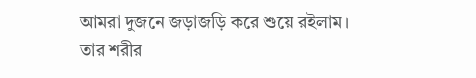আমরা দুজনে জড়াজড়ি করে শুয়ে রইলাম। তার শরীর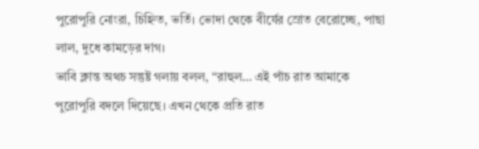পুরোপুরি নোংরা, চিহ্নিত, ভর্তি। ভোদা থেকে বীর্যের স্রোত বেরোচ্ছে, পাছা লাল, দুধে কামড়ের দাগ।
ভাবি ক্লান্ত অথচ সন্তুষ্ট গলায় বলল, “রাহুল… এই পাঁচ রাত আমাকে পুরোপুরি বদলে দিয়েছে। এখন থেকে প্রতি রাত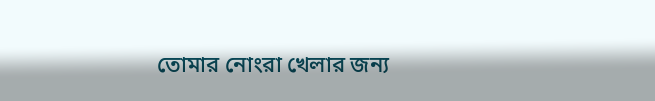তোমার নোংরা খেলার জন্য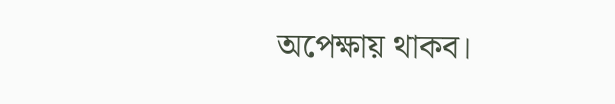অপেক্ষায় থাকব।